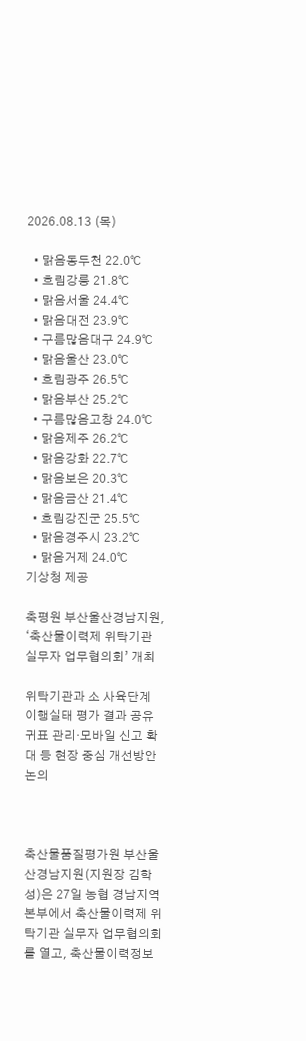2026.08.13 (목)

  • 맑음동두천 22.0℃
  • 흐림강릉 21.8℃
  • 맑음서울 24.4℃
  • 맑음대전 23.9℃
  • 구름많음대구 24.9℃
  • 맑음울산 23.0℃
  • 흐림광주 26.5℃
  • 맑음부산 25.2℃
  • 구름많음고창 24.0℃
  • 맑음제주 26.2℃
  • 맑음강화 22.7℃
  • 맑음보은 20.3℃
  • 맑음금산 21.4℃
  • 흐림강진군 25.5℃
  • 맑음경주시 23.2℃
  • 맑음거제 24.0℃
기상청 제공

축평원 부산울산경남지원, ‘축산물이력제 위탁기관 실무자 업무협의회’ 개최

위탁기관과 소 사육단계 이행실태 평가 결과 공유
귀표 관리·모바일 신고 확대 등 현장 중심 개선방안 논의



축산물품질평가원 부산울산경남지원(지원장 김학성)은 27일 농협 경남지역본부에서 축산물이력제 위탁기관 실무자 업무협의회를 열고, 축산물이력정보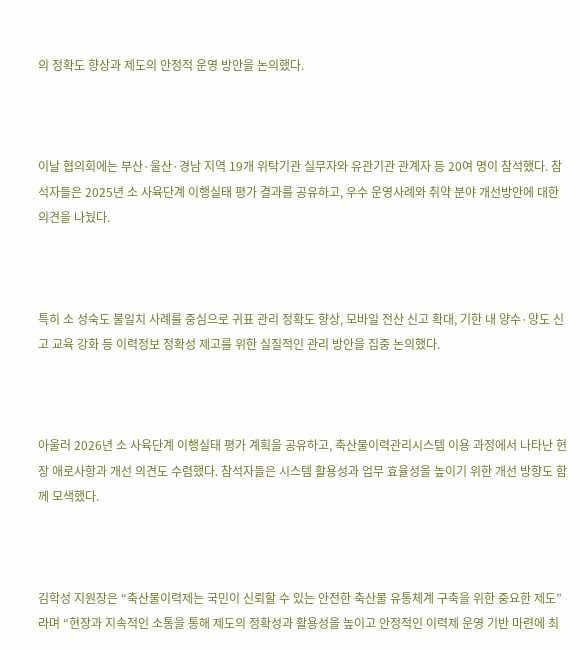의 정확도 향상과 제도의 안정적 운영 방안을 논의했다.



이날 협의회에는 부산·울산·경남 지역 19개 위탁기관 실무자와 유관기관 관계자 등 20여 명이 참석했다. 참석자들은 2025년 소 사육단계 이행실태 평가 결과를 공유하고, 우수 운영사례와 취약 분야 개선방안에 대한 의견을 나눴다.



특히 소 성숙도 불일치 사례를 중심으로 귀표 관리 정확도 향상, 모바일 전산 신고 확대, 기한 내 양수·양도 신고 교육 강화 등 이력정보 정확성 제고를 위한 실질적인 관리 방안을 집중 논의했다.



아울러 2026년 소 사육단계 이행실태 평가 계획을 공유하고, 축산물이력관리시스템 이용 과정에서 나타난 현장 애로사항과 개선 의견도 수렴했다. 참석자들은 시스템 활용성과 업무 효율성을 높이기 위한 개선 방향도 함께 모색했다.



김학성 지원장은 “축산물이력제는 국민이 신뢰할 수 있는 안전한 축산물 유통체계 구축을 위한 중요한 제도”라며 “현장과 지속적인 소통을 통해 제도의 정확성과 활용성을 높이고 안정적인 이력제 운영 기반 마련에 최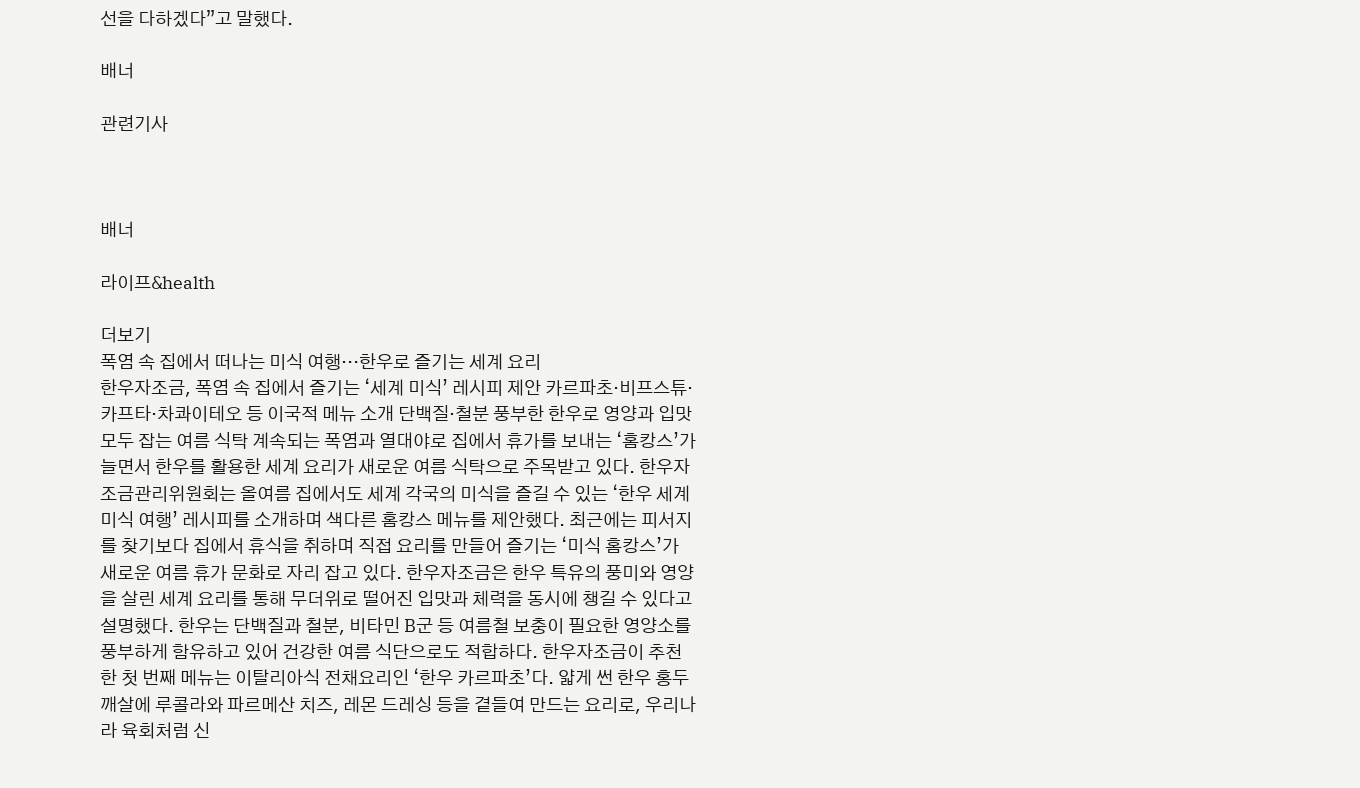선을 다하겠다”고 말했다.

배너

관련기사



배너

라이프&health

더보기
폭염 속 집에서 떠나는 미식 여행…한우로 즐기는 세계 요리
한우자조금, 폭염 속 집에서 즐기는 ‘세계 미식’ 레시피 제안 카르파초·비프스튜·카프타·차콰이테오 등 이국적 메뉴 소개 단백질·철분 풍부한 한우로 영양과 입맛 모두 잡는 여름 식탁 계속되는 폭염과 열대야로 집에서 휴가를 보내는 ‘홈캉스’가 늘면서 한우를 활용한 세계 요리가 새로운 여름 식탁으로 주목받고 있다. 한우자조금관리위원회는 올여름 집에서도 세계 각국의 미식을 즐길 수 있는 ‘한우 세계 미식 여행’ 레시피를 소개하며 색다른 홈캉스 메뉴를 제안했다. 최근에는 피서지를 찾기보다 집에서 휴식을 취하며 직접 요리를 만들어 즐기는 ‘미식 홈캉스’가 새로운 여름 휴가 문화로 자리 잡고 있다. 한우자조금은 한우 특유의 풍미와 영양을 살린 세계 요리를 통해 무더위로 떨어진 입맛과 체력을 동시에 챙길 수 있다고 설명했다. 한우는 단백질과 철분, 비타민 B군 등 여름철 보충이 필요한 영양소를 풍부하게 함유하고 있어 건강한 여름 식단으로도 적합하다. 한우자조금이 추천한 첫 번째 메뉴는 이탈리아식 전채요리인 ‘한우 카르파초’다. 얇게 썬 한우 홍두깨살에 루콜라와 파르메산 치즈, 레몬 드레싱 등을 곁들여 만드는 요리로, 우리나라 육회처럼 신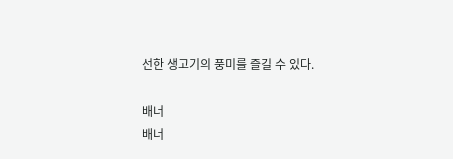선한 생고기의 풍미를 즐길 수 있다.

배너
배너